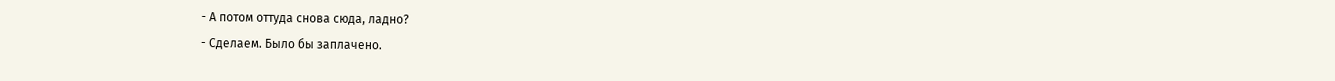- А потом оттуда снова сюда, ладно?
- Сделаем. Было бы заплачено.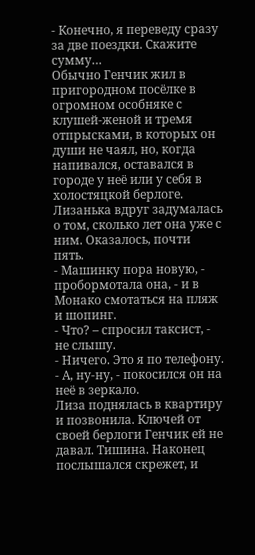- Конечно, я переведу сразу за две поездки. Скажите сумму…
Обычно Генчик жил в пригородном посёлке в огромном особняке с клушей-женой и тремя отпрысками, в которых он души не чаял, но, когда напивался, оставался в городе у неё или у себя в холостяцкой берлоге. Лизанька вдруг задумалась о том, сколько лет она уже с ним. Оказалось, почти пять.
- Машинку пора новую, - пробормотала она, - и в Монако смотаться на пляж и шопинг.
- Что? – спросил таксист, - не слышу.
- Ничего. Это я по телефону.
- А, ну-ну, - покосился он на неё в зеркало.
Лиза поднялась в квартиру и позвонила. Ключей от своей берлоги Генчик ей не давал. Тишина. Наконец послышался скрежет, и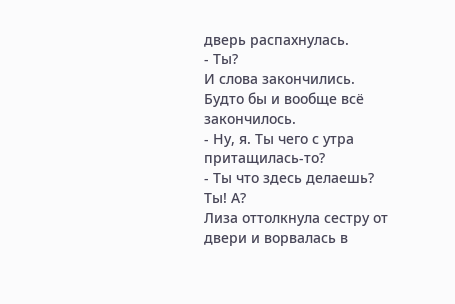дверь распахнулась.
- Ты?
И слова закончились. Будто бы и вообще всё закончилось.
- Ну, я. Ты чего с утра притащилась-то?
- Ты что здесь делаешь? Ты! А?
Лиза оттолкнула сестру от двери и ворвалась в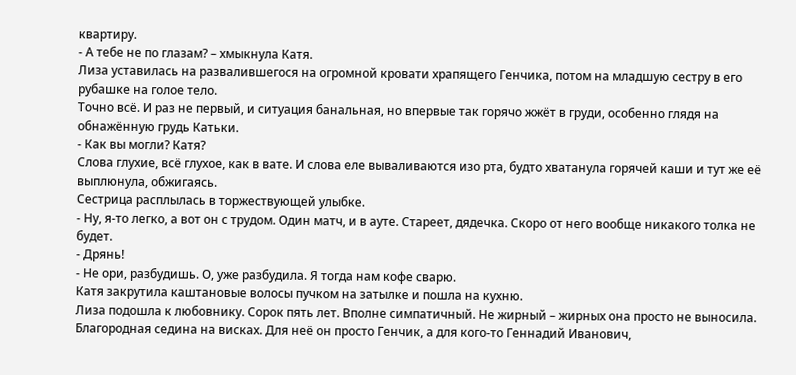квартиру.
- А тебе не по глазам? – хмыкнула Катя.
Лиза уставилась на развалившегося на огромной кровати храпящего Генчика, потом на младшую сестру в его рубашке на голое тело.
Точно всё. И раз не первый, и ситуация банальная, но впервые так горячо жжёт в груди, особенно глядя на обнажённую грудь Катьки.
- Как вы могли? Катя?
Слова глухие, всё глухое, как в вате. И слова еле вываливаются изо рта, будто хватанула горячей каши и тут же её выплюнула, обжигаясь.
Сестрица расплылась в торжествующей улыбке.
- Ну, я-то легко, а вот он с трудом. Один матч, и в ауте. Стареет, дядечка. Скоро от него вообще никакого толка не будет.
- Дрянь!
- Не ори, разбудишь. О, уже разбудила. Я тогда нам кофе сварю.
Катя закрутила каштановые волосы пучком на затылке и пошла на кухню.
Лиза подошла к любовнику. Сорок пять лет. Вполне симпатичный. Не жирный – жирных она просто не выносила. Благородная седина на висках. Для неё он просто Генчик, а для кого-то Геннадий Иванович,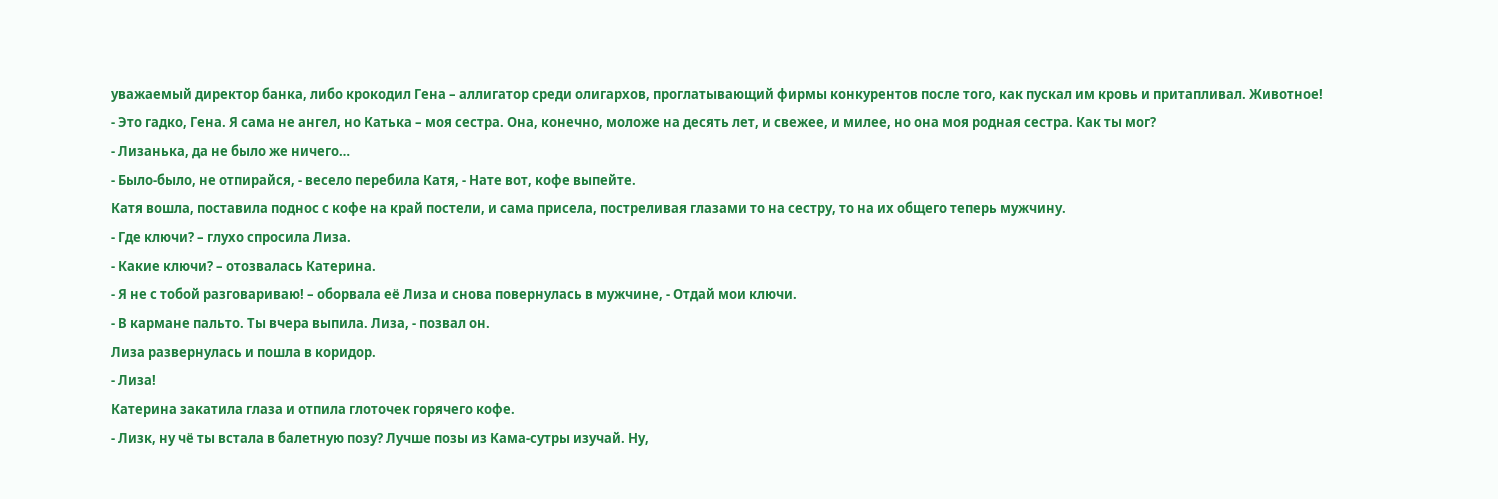уважаемый директор банка, либо крокодил Гена – аллигатор среди олигархов, проглатывающий фирмы конкурентов после того, как пускал им кровь и притапливал. Животное!
- Это гадко, Гена. Я сама не ангел, но Катька – моя сестра. Она, конечно, моложе на десять лет, и свежее, и милее, но она моя родная сестра. Как ты мог?
- Лизанька, да не было же ничего…
- Было-было, не отпирайся, - весело перебила Катя, - Нате вот, кофе выпейте.
Катя вошла, поставила поднос с кофе на край постели, и сама присела, постреливая глазами то на сестру, то на их общего теперь мужчину.
- Где ключи? – глухо спросила Лиза.
- Какие ключи? – отозвалась Катерина.
- Я не с тобой разговариваю! – оборвала её Лиза и снова повернулась в мужчине, - Отдай мои ключи.
- В кармане пальто. Ты вчера выпила. Лиза, - позвал он.
Лиза развернулась и пошла в коридор.
- Лиза!
Катерина закатила глаза и отпила глоточек горячего кофе.
- Лизк, ну чё ты встала в балетную позу? Лучше позы из Кама-сутры изучай. Ну,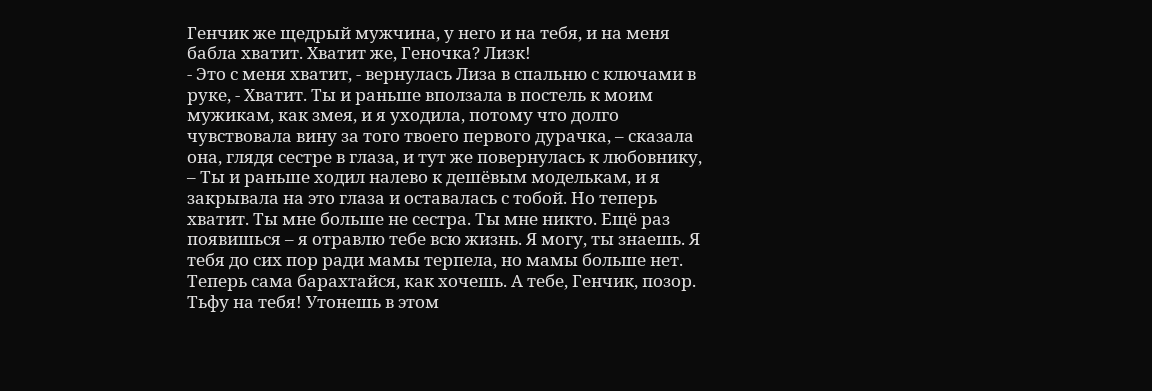Генчик же щедрый мужчина, у него и на тебя, и на меня бабла хватит. Хватит же, Геночка? Лизк!
- Это с меня хватит, - вернулась Лиза в спальню с ключами в руке, - Хватит. Ты и раньше вползала в постель к моим мужикам, как змея, и я уходила, потому что долго чувствовала вину за того твоего первого дурачка, – сказала она, глядя сестре в глаза, и тут же повернулась к любовнику, – Ты и раньше ходил налево к дешёвым моделькам, и я закрывала на это глаза и оставалась с тобой. Но теперь хватит. Ты мне больше не сестра. Ты мне никто. Ещё раз появишься – я отравлю тебе всю жизнь. Я могу, ты знаешь. Я тебя до сих пор ради мамы терпела, но мамы больше нет. Теперь сама барахтайся, как хочешь. А тебе, Генчик, позор. Тьфу на тебя! Утонешь в этом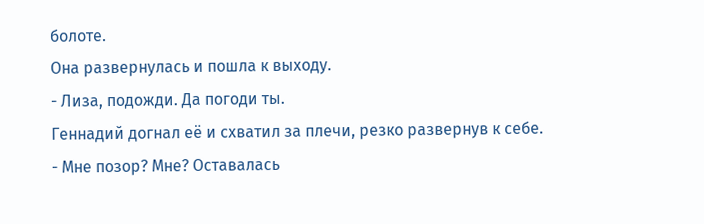болоте.
Она развернулась и пошла к выходу.
- Лиза, подожди. Да погоди ты.
Геннадий догнал её и схватил за плечи, резко развернув к себе.
- Мне позор? Мне? Оставалась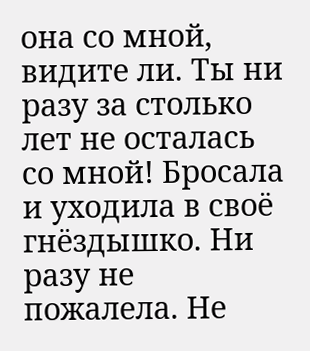она со мной, видите ли. Ты ни разу за столько лет не осталась со мной! Бросала и уходила в своё гнёздышко. Ни разу не пожалела. Не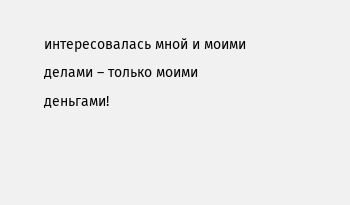интересовалась мной и моими делами – только моими деньгами!